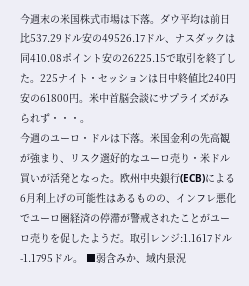今週末の米国株式市場は下落。ダウ平均は前日比537.29ドル安の49526.17ドル、ナスダックは同410.08ポイント安の26225.15で取引を終了した。225ナイト・セッションは日中終値比240円安の61800円。米中首脳会談にサプライズがみられず・・・。
今週のユーロ・ドルは下落。米国金利の先高観が強まり、リスク選好的なユーロ売り・米ドル買いが活発となった。欧州中央銀行(ECB)による6月利上げの可能性はあるものの、インフレ悪化でユーロ圏経済の停滞が警戒されたことがユーロ売りを促したようだ。取引レンジ:1.1617ドル-1.1795ドル。 ■弱含みか、域内景況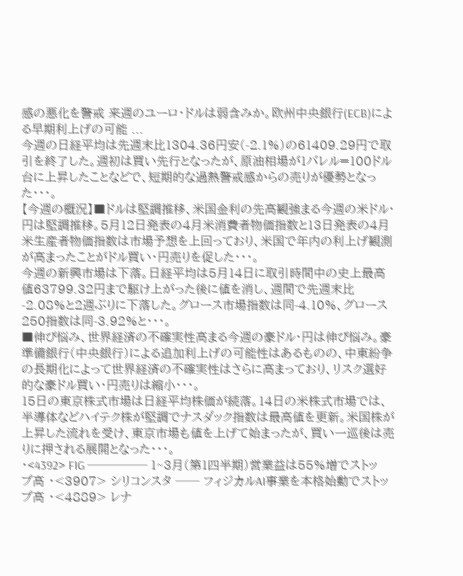感の悪化を警戒 来週のユーロ・ドルは弱含みか。欧州中央銀行(ECB)による早期利上げの可能 ...
今週の日経平均は先週末比1304.36円安(-2.1%)の61409.29円で取引を終了した。週初は買い先行となったが、原油相場が1バレル=100ドル台に上昇したことなどで、短期的な過熱警戒感からの売りが優勢となった・・・。
【今週の概況】■ドルは堅調推移、米国金利の先高観強まる今週の米ドル・円は堅調推移。5月12日発表の4月米消費者物価指数と13日発表の4月米生産者物価指数は市場予想を上回っており、米国で年内の利上げ観測が高まったことがドル買い・円売りを促した・・・。
今週の新興市場は下落。日経平均は5月14日に取引時間中の史上最高値63799.32円まで駆け上がった後に値を消し、週間で先週末比-2.08%と2週ぶりに下落した。グロース市場指数は同-4.10%、グロース250指数は同-3.92%と・・・。
■伸び悩み、世界経済の不確実性高まる今週の豪ドル・円は伸び悩み。豪準備銀行(中央銀行)による追加利上げの可能性はあるものの、中東紛争の長期化によって世界経済の不確実性はさらに高まっており、リスク選好的な豪ドル買い・円売りは縮小・・・。
15日の東京株式市場は日経平均株価が続落。14日の米株式市場では、半導体などハイテク株が堅調でナスダック指数は最高値を更新。米国株が上昇した流れを受け、東京市場も値を上げて始まったが、買い一巡後は売りに押される展開となった・・・。
・<4392> FIG ───── 1~3月(第1四半期)営業益は55%増でストップ高 ・<3907> シリコンスタ ── フィジカルAI事業を本格始動でストップ高 ・<4889> レナ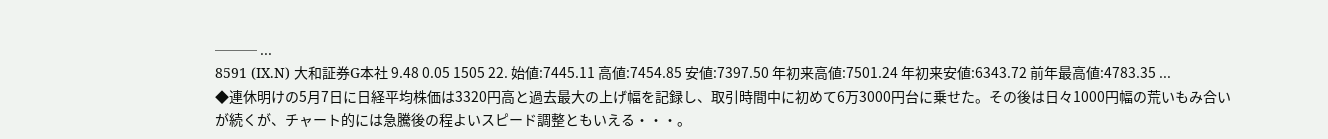─── ...
8591 (IX.N) 大和証券G本社 9.48 0.05 1505 22. 始値:7445.11 高値:7454.85 安値:7397.50 年初来高値:7501.24 年初来安値:6343.72 前年最高値:4783.35 ...
◆連休明けの5月7日に日経平均株価は3320円高と過去最大の上げ幅を記録し、取引時間中に初めて6万3000円台に乗せた。その後は日々1000円幅の荒いもみ合いが続くが、チャート的には急騰後の程よいスピード調整ともいえる・・・。